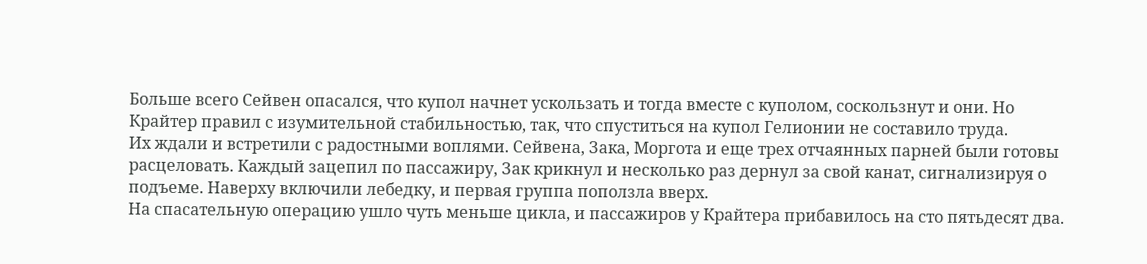Больше всего Сейвен опасался, что купол начнет ускользать и тогда вместе с куполом, соскользнут и они. Но Крайтер правил с изумительной стабильностью, так, что спуститься на купол Гелионии не составило труда.
Их ждали и встретили с радостными воплями. Сейвена, Зака, Моргота и еще трех отчаянных парней были готовы расцеловать. Каждый зацепил по пассажиру, Зак крикнул и несколько раз дернул за свой канат, сигнализируя о подъеме. Наверху включили лебедку, и первая группа поползла вверх.
На спасательную операцию ушло чуть меньше цикла, и пассажиров у Крайтера прибавилось на сто пятьдесят два.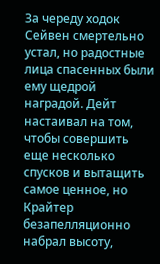За череду ходок Сейвен смертельно устал, но радостные лица спасенных были ему щедрой наградой. Дейт настаивал на том, чтобы совершить еще несколько спусков и вытащить самое ценное, но Крайтер безапелляционно набрал высоту,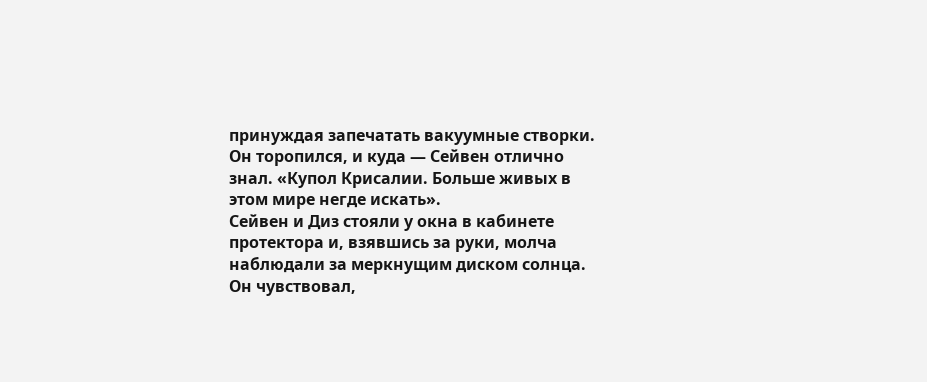принуждая запечатать вакуумные створки. Он торопился, и куда — Сейвен отлично знал. «Купол Крисалии. Больше живых в этом мире негде искать».
Сейвен и Диз стояли у окна в кабинете протектора и, взявшись за руки, молча наблюдали за меркнущим диском солнца. Он чувствовал,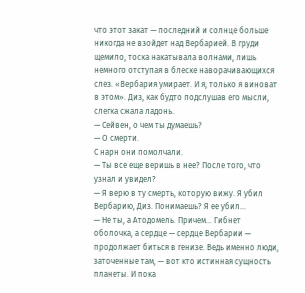что этот закат — последний и солнце больше никогда не взойдет над Вербарией. В груди щемило, тоска накатывала волнами, лишь немного отступая в блеске наворачивающихся слез. «Вербария умирает. И я, только я виноват в этом». Диз, как будто подслушав его мысли, слегка сжала ладонь.
— Сейвен, о чем ты думаешь?
— О смерти.
С нарн они помолчали.
— Ты все еще веришь в нее? После того, что узнал и увидел?
— Я верю в ту смерть, которую вижу. Я убил Вербарию, Диз. Понимаешь? Я ее убил…
— Не ты, а Атодомель. Причем… Гибнет оболочка, а сердце — сердце Вербарии — продолжает биться в генизе. Ведь именно люди, заточенные там, — вот кто истинная сущность планеты. И пока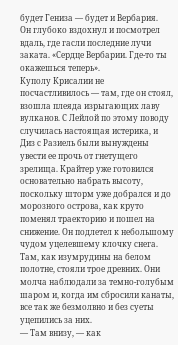будет Гениза — будет и Вербария.
Он глубоко вздохнул и посмотрел вдаль, где гасли последние лучи заката. «Сердце Вербарии. Где-то ты окажешься теперь».
Куполу Крисалии не посчастливилось — там, где он стоял, взошла плеяда изрыгающих лаву вулканов. С Лейлой по этому поводу случилась настоящая истерика, и Диз с Разиель были вынуждены увести ее прочь от гнетущего зрелища. Крайтер уже готовился основательно набрать высоту, поскольку шторм уже добрался и до морозного острова, как круто поменял траекторию и пошел на снижение. Он подлетел к небольшому чудом уцелевшему клочку снега. Там, как изумрудины на белом полотне, стояли трое древних. Они молча наблюдали за темно-голубым шаром и, когда им сбросили канаты, все так же безмолвно и без суеты уцепились за них.
— Там внизу, — как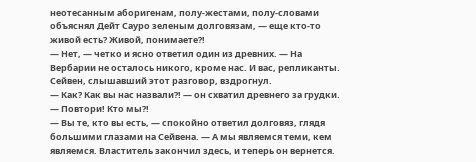неотесанным аборигенам, полу-жестами, полу-словами объяснял Дейт Сауро зеленым долговязам, — еще кто-то живой есть? Живой, понимаете?!
— Нет, — четко и ясно ответил один из древних. — На Вербарии не осталось никого, кроме нас. И вас, репликанты.
Сейвен, слышавший этот разговор, вздрогнул.
— Как? Как вы нас назвали?! — он схватил древнего за грудки. — Повтори! Кто мы?!
— Вы те, кто вы есть, — спокойно ответил долговяз, глядя большими глазами на Сейвена. — А мы являемся теми, кем являемся. Властитель закончил здесь, и теперь он вернется.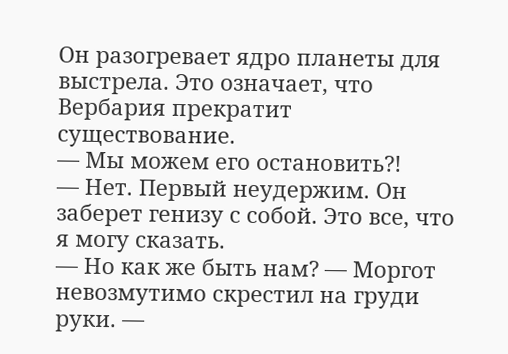Он разогревает ядро планеты для выстрела. Это означает, что Вербария прекратит существование.
— Мы можем его остановить?!
— Нет. Первый неудержим. Он заберет генизу с собой. Это все, что я могу сказать.
— Но как же быть нам? — Моргот невозмутимо скрестил на груди руки. —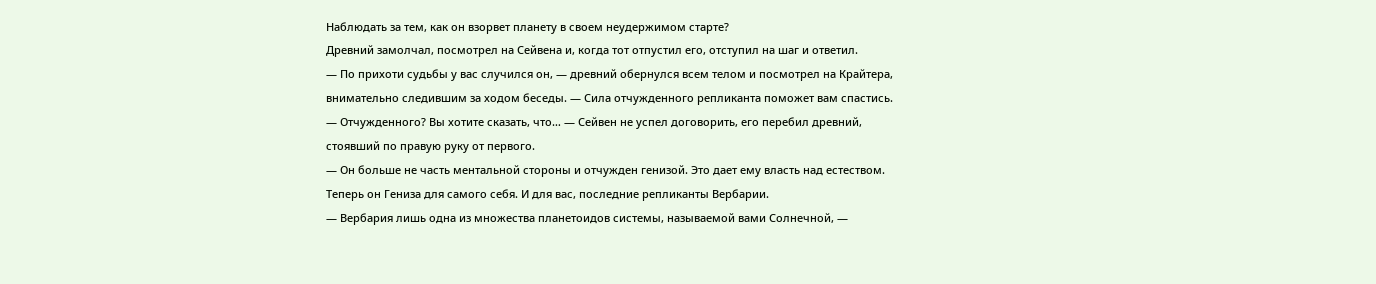Наблюдать за тем, как он взорвет планету в своем неудержимом старте?
Древний замолчал, посмотрел на Сейвена и, когда тот отпустил его, отступил на шаг и ответил.
— По прихоти судьбы у вас случился он, — древний обернулся всем телом и посмотрел на Крайтера, внимательно следившим за ходом беседы. — Сила отчужденного репликанта поможет вам спастись.
— Отчужденного? Вы хотите сказать, что… — Сейвен не успел договорить, его перебил древний, стоявший по правую руку от первого.
— Он больше не часть ментальной стороны и отчужден генизой. Это дает ему власть над естеством. Теперь он Гениза для самого себя. И для вас, последние репликанты Вербарии.
— Вербария лишь одна из множества планетоидов системы, называемой вами Солнечной, —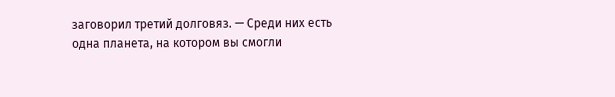заговорил третий долговяз. — Среди них есть одна планета, на котором вы смогли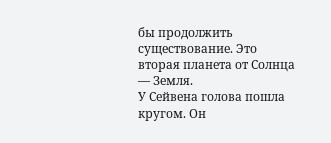бы продолжить существование. Это вторая планета от Солнца — Земля.
У Сейвена голова пошла кругом. Он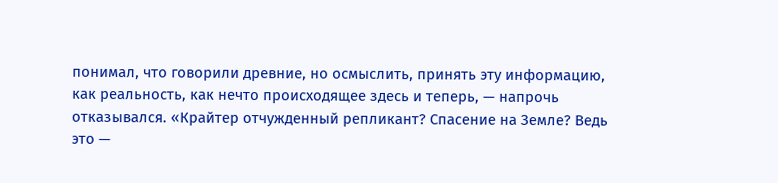понимал, что говорили древние, но осмыслить, принять эту информацию, как реальность, как нечто происходящее здесь и теперь, — напрочь отказывался. «Крайтер отчужденный репликант? Спасение на Земле? Ведь это —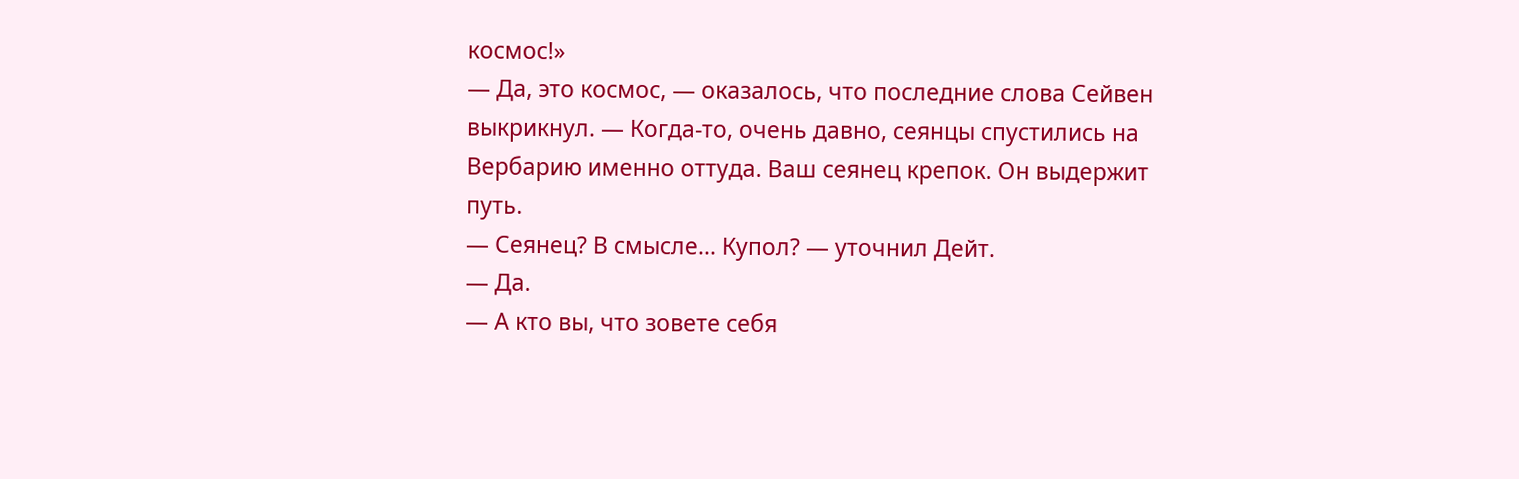космос!»
— Да, это космос, — оказалось, что последние слова Сейвен выкрикнул. — Когда-то, очень давно, сеянцы спустились на Вербарию именно оттуда. Ваш сеянец крепок. Он выдержит путь.
— Сеянец? В смысле… Купол? — уточнил Дейт.
— Да.
— А кто вы, что зовете себя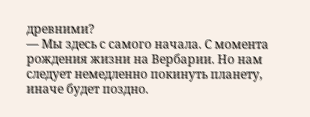древними?
— Мы здесь с самого начала. С момента рождения жизни на Вербарии. Но нам следует немедленно покинуть планету, иначе будет поздно.